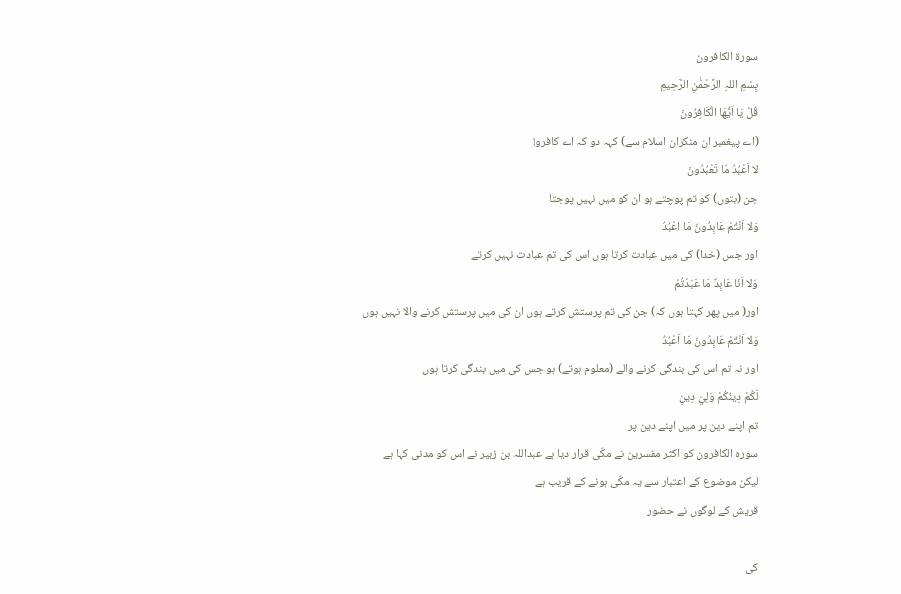سورۃ الکافرون
بِسْمِ اللہِ الرَّحْمَٰنِ الرَّحِيمِ
قُلْ يَا اَيُّھَا الْكَافِرُونَ
(اے پیغمبر ان منکران اسلام سے) کہہ دو کہ اے کافرو!
لا اَعْبُدُ مَا تَعْبُدُونَ
جن (بتوں) کو تم پوچتے ہو ان کو میں نہیں پوجتا
وَلا اَنْتُمْ عَابِدُونَ مَا اعْبُدُ
اور جس (خدا) کی میں عبادت کرتا ہوں اس کی تم عبادت نہیں کرتے
وَلا اَنَا عَابِدٌ مَا عَبَدْتُمْ
اور( میں پھر کہتا ہوں کہ) جن کی تم پرستش کرتے ہوں ان کی میں پرستش کرنے والا نہیں ہوں
وَلا اَنْتُمْ عَابِدُونَ مَا اَعْبُدُ
اور نہ تم اس کی بندگی کرنے والے (معلوم ہوتے) ہو جس کی میں بندگی کرتا ہوں
لَكُمْ دِينُكُمْ وَلِيَ دِينِ
تم اپنے دین پر میں اپنے دین پر
سورہ الکافرون کو اکثر مفسرین نے مکّی قرار دیا ہے عبداللہ بن زبیر نے اس کو مدنی کہا ہے
لیکن موضوع کے اعتبار سے یہ مکّی ہونے کے قریب ہے
قریش کے لوگوں نے حضور

کی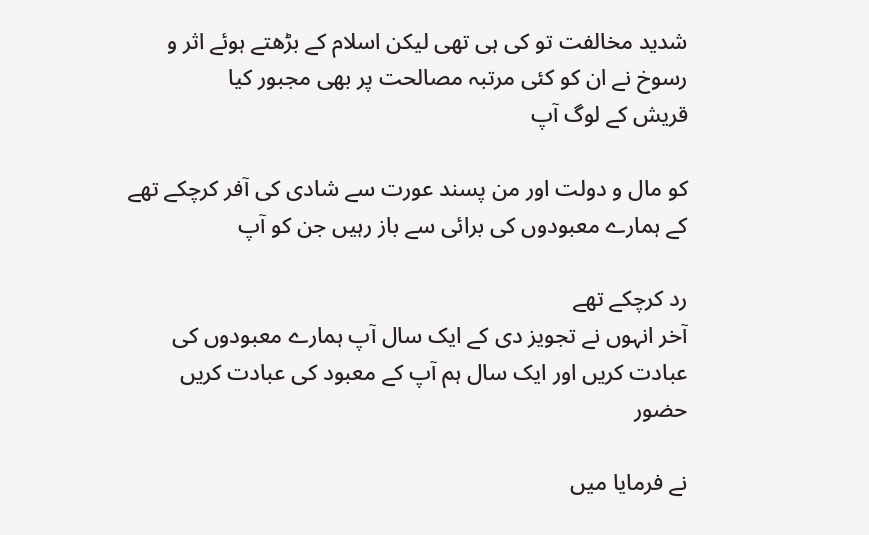شدید مخالفت تو کی ہی تھی لیکن اسلام کے بڑھتے ہوئے اثر و رسوخ نے ان کو کئی مرتبہ مصالحت پر بھی مجبور کیا
قریش کے لوگ آپ

کو مال و دولت اور من پسند عورت سے شادی کی آفر کرچکے تھے کے ہمارے معبودوں کی برائی سے باز رہیں جن کو آپ

رد کرچکے تھے
آخر انہوں نے تجویز دی کے ایک سال آپ ہمارے معبودوں کی عبادت کریں اور ایک سال ہم آپ کے معبود کی عبادت کریں
حضور

نے فرمایا میں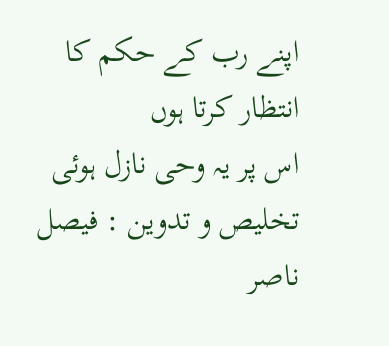اپنے رب کے حکم کا انتظار کرتا ہوں
اس پر یہ وحی نازل ہوئی
تخلیص و تدوین : فیصل ناصر